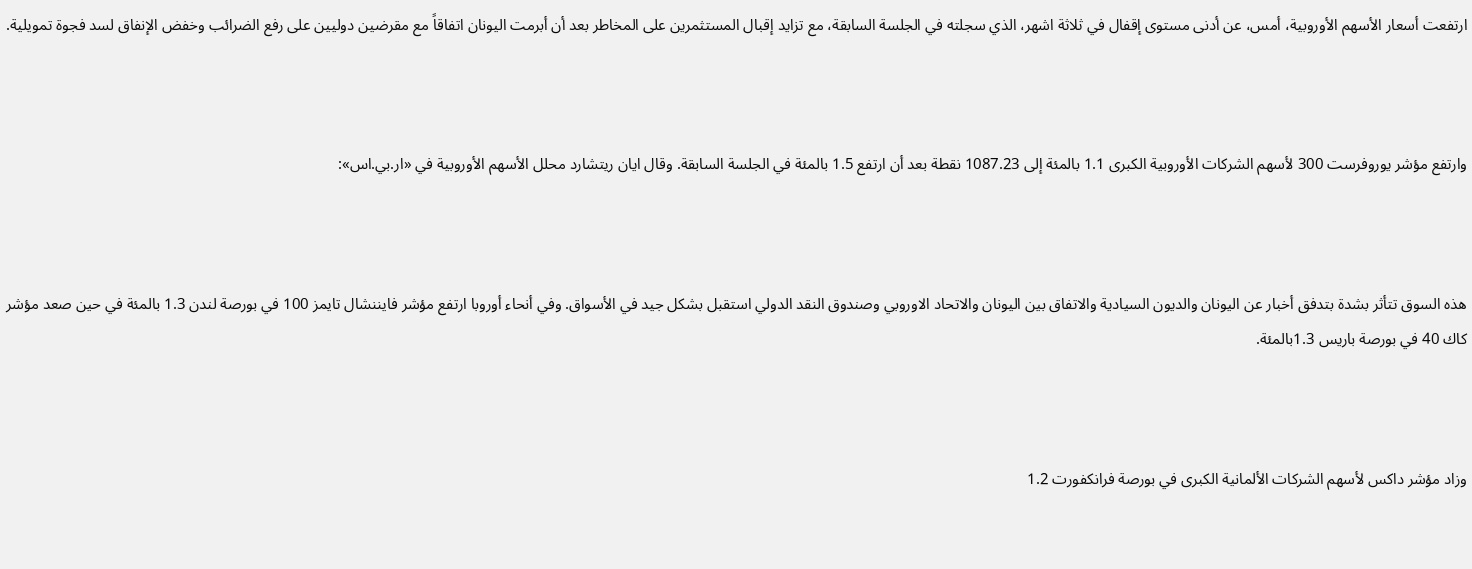ارتفعت أسعار الأسهم الأوروبية، أمس، عن أدنى مستوى إقفال في ثلاثة اشهر، الذي سجلته في الجلسة السابقة، مع تزايد إقبال المستثمرين على المخاطر بعد أن أبرمت اليونان اتفاقاً مع مقرضين دوليين على رفع الضرائب وخفض الإنفاق لسد فجوة تمويلية.



وارتفع مؤشر يوروفرست 300 لأسهم الشركات الأوروبية الكبرى 1.1 بالمئة إلى 1087.23 نقطة بعد أن ارتفع 1.5 بالمئة في الجلسة السابقة. وقال ايان ريتشارد محلل الأسهم الأوروبية في «ار.بي.اس»:



هذه السوق تتأثر بشدة بتدفق أخبار عن اليونان والديون السيادية والاتفاق بين اليونان والاتحاد الاوروبي وصندوق النقد الدولي استقبل بشكل جيد في الأسواق. وفي أنحاء أوروبا ارتفع مؤشر فايننشال تايمز 100 في بورصة لندن 1.3 بالمئة في حين صعد مؤشر كاك 40 في بورصة باريس 1.3بالمئة.



وزاد مؤشر داكس لأسهم الشركات الألمانية الكبرى في بورصة فرانكفورت 1.2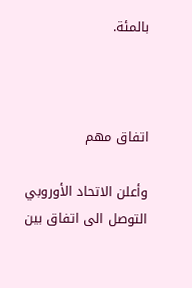بالمئة.



اتفاق مهم

وأعلن الاتحاد الأوروبي التوصل الى اتفاق بين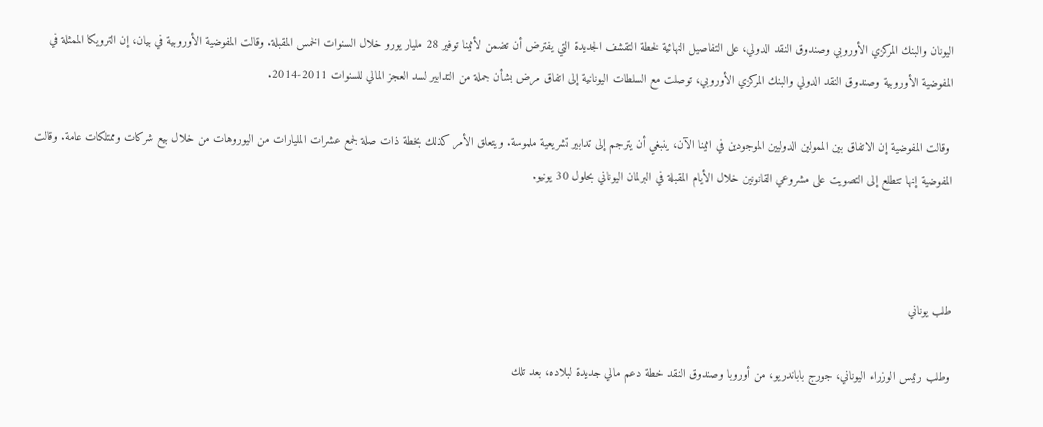اليونان والبنك المركزي الأوروبي وصندوق النقد الدولي، على التفاصيل النهائية لخطة التقشف الجديدة التي يفترض أن تضمن لأثينا توفير 28 مليار يورو خلال السنوات الخمس المقبلة. وقالت المفوضية الأوروبية في بيان، إن الترويكا الممثلة في المفوضية الأوروبية وصندوق النقد الدولي والبنك المركزي الأوروبي، توصلت مع السلطات اليونانية إلى اتفاق مرض بشأن جملة من التدابير لسد العجز المالي للسنوات 2011-2014.

 وقالت المفوضية إن الاتفاق بين الممولين الدوليين الموجودين في اثينا الآن، ينبغي أن يترجم إلى تدابير تشريعية ملموسة. ويتعلق الأمر كذلك بخطة ذات صلة لجمع عشرات المليارات من اليوروهات من خلال بيع شركات وممتلكات عامة. وقالت المفوضية إنها تتطلع إلى التصويت على مشروعي القانونين خلال الأيام المقبلة في البرلمان اليوناني بحلول 30 يونيو.



طلب يوناني

وطلب رئيس الوزراء اليوناني، جورج باباندريو، من أوروبا وصندوق النقد خطة دعم مالي جديدة لبلاده، بعد تلك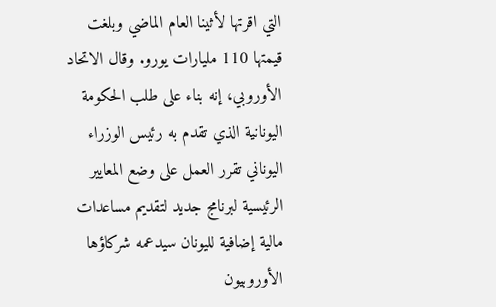التي اقرتها لأثينا العام الماضي وبلغت قيمتها 110 مليارات يورو. وقال الاتحاد الأوروبي، إنه بناء على طلب الحكومة اليونانية الذي تقدم به رئيس الوزراء اليوناني تقرر العمل على وضع المعايير الرئيسية لبرنامج جديد لتقديم مساعدات مالية إضافية لليونان سيدعمه شركاؤها الأوروبيون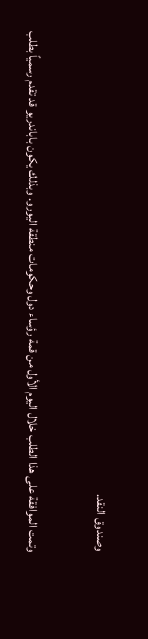وصندوق النقد.

وتمت الموافقة على هذا الطلب خلال اليوم الأول من قمة رؤساء دول وحكومات منطقة اليورو. وبذلك يكون باباندريو قد تقدم رسمياً بطلب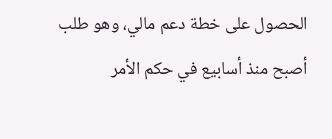الحصول على خطة دعم مالي، وهو طلب أصبح منذ أسابيع في حكم الأمر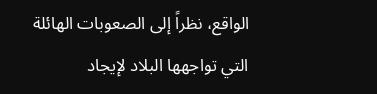الواقع، نظراً إلى الصعوبات الهائلة التي تواجهها البلاد لإيجاد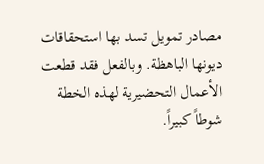مصادر تمويل تسد بها استحقاقات ديونها الباهظة. وبالفعل فقد قطعت الأعمال التحضيرية لهذه الخطة شوطاً كبيراً.